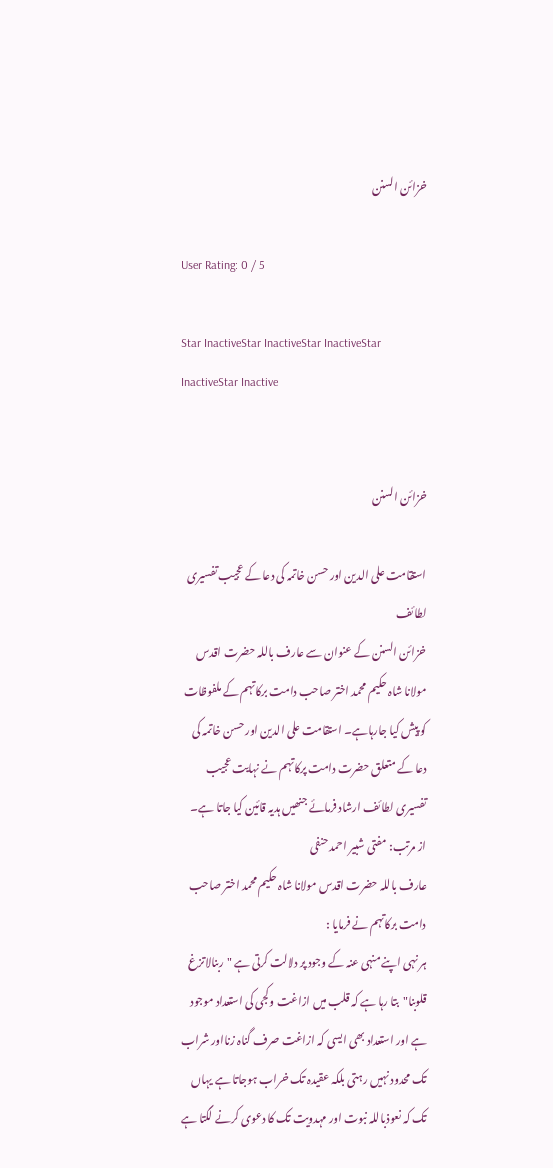خزائن السنن

User Rating: 0 / 5

Star InactiveStar InactiveStar InactiveStar InactiveStar Inactive


خزائن السنن

استقامت علی الدین اور حسن خاتمہ کی دعا کے عجیب تفسیری لطائف
خزائن السنن کے عنوان سے عارف باللہ حضرت اقدس مولانا شاہ حکیم محمد اختر صاحب دامت برکاتہم کے ملفوظات کو پیش کیا جارہاہے۔ استقامت علی الدین اور حسن خاتمہ کی دعا کے متعلق حضرت دامت پرکاتہم نے نہایت عجیب تفسیری لطائف ارشاد فرمائے جنھیں ہدیہ قائین کیا جاتا ہے۔ از مرتب: مفتی شبیر احمد حنفی
عارف باللہ حضرت اقدس مولانا شاہ حکیم محمد اختر صاحب دامت برکاتہم نے فرمایا :
ہر نہی اپنے منہی عنہ کے وجود پر دلالت کرتی ہے "ربنالاتزغ قلوبنا"بتا رہا ہے کہ قلب میں ازاغت وکجی کی استعداد موجود ہے اور استعداد بھی ایسی کہ ازاغت صرف گناہ زنااور شراب تک محدود نہیں رہتی بلکہ عقیدہ تک خراب ہوجاتا ہے یہاں تک کہ نعوذباللہ نبوت اور مہدویت تک کا دعوی کرنے لگتا ہے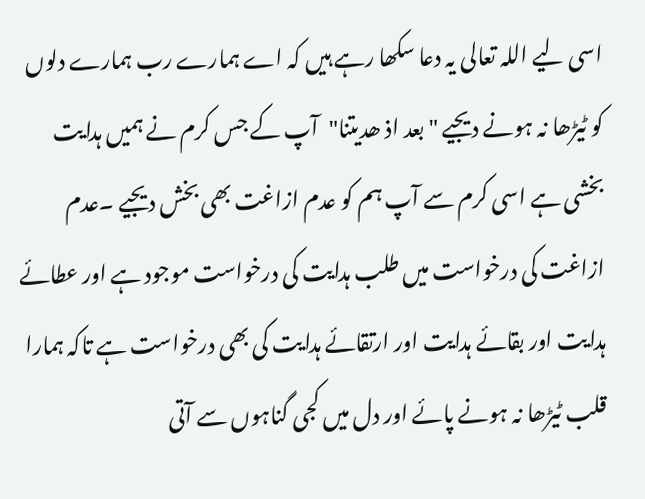اسی لیے اللہ تعالی یہ دعا سکھا رہے ہیں کہ اے ہمارے رب ہمارے دلوں کو ٹیڑھا نہ ہونے دیجیے "بعد اذ ھدیتنا"آپ کے جس کرم نے ہمیں ہدایت بخشی ہے اسی کرم سے آپ ہم کو عدم ازاغت بھی بخش دیجیے ۔عدم ازاغت کی درخواست میں طلب ہدایت کی درخواست موجود ہے اور عطائے ہدایت اور بقائے ہدایت اور ارتقائے ہدایت کی بھی درخواست ہے تاکہ ہمارا قلب ٹیڑھا نہ ہونے پائے اور دل میں کجی گناہوں سے آتی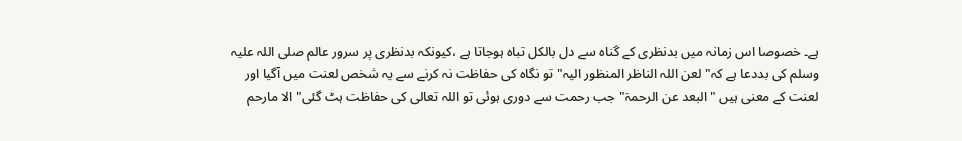ہے۔ خصوصا اس زمانہ میں بدنظری کے گناہ سے دل بالکل تباہ ہوجاتا ہے ،کیونکہ بدنظری پر سرور عالم صلی اللہ علیہ وسلم کی بددعا ہے کہ" لعن اللہ الناظر المنظور الیہ" تو نگاہ کی حفاظت نہ کرنے سے یہ شخص لعنت میں آگیا اور لعنت کے معنی ہیں "البعد عن الرحمۃ" جب رحمت سے دوری ہوئی تو اللہ تعالی کی حفاظت ہٹ گئی" الا مارحم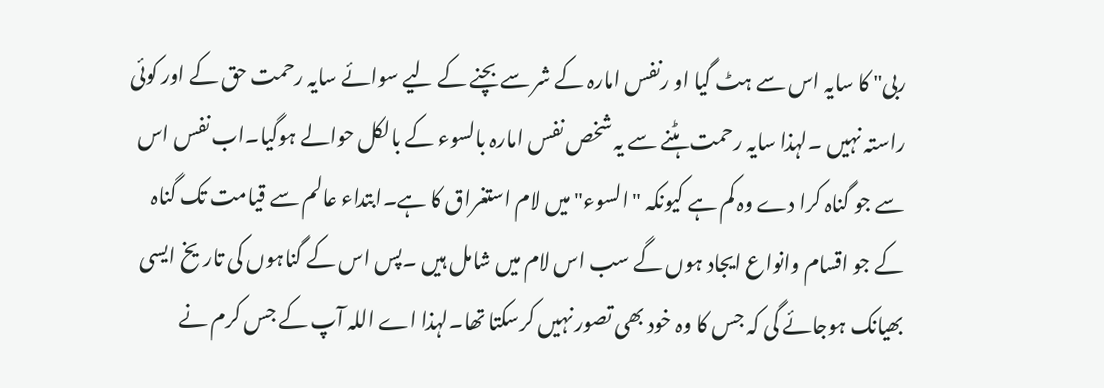ربی" کا سایہ اس سے ہٹ گیا او رنفس امارہ کے شر سے بچنے کے لیے سوائے سایہ رحمت حق کے اور کوئی راستہ نہیں ۔لہذا سایہ رحمت ہٹنے سے یہ شخص نفس امارہ بالسوء کے بالکل حوالے ہوگیا۔اب نفس اس سے جو گناہ کرا دے وہ کم ہے کیونکہ "السوء" میں لام استغراق کا ہے۔ابتداء عالم سے قیامت تک گناہ کے جو اقسام وانواع ایجاد ہوں گے سب اس لام میں شامل ہیں ۔پس اس کے گناہوں کی تاریخ ایسی بھیانک ہوجائے گی کہ جس کا وہ خود بھی تصور نہیں کرسکتا تھا۔لہذا اے اللہ آپ کے جس کرم نے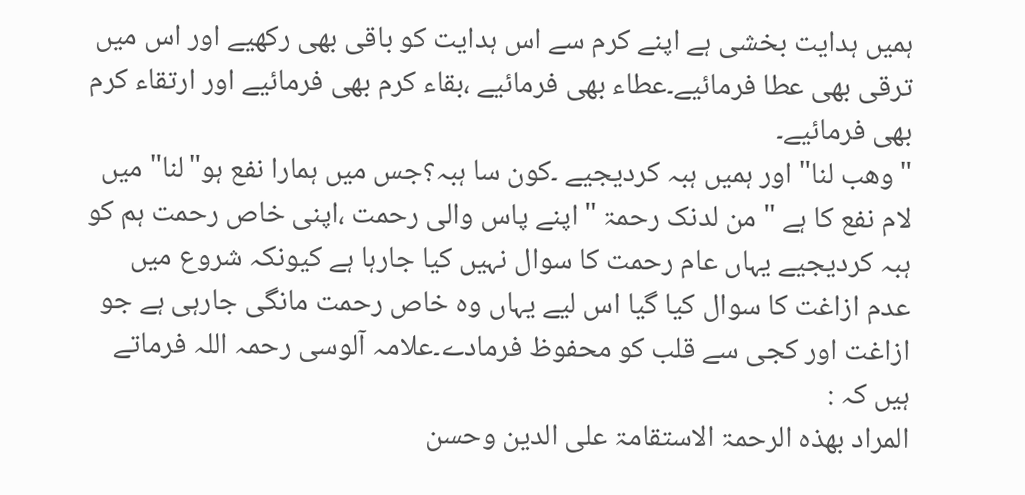ہمیں ہدایت بخشی ہے اپنے کرم سے اس ہدایت کو باقی بھی رکھیے اور اس میں ترقی بھی عطا فرمائیے۔عطاء بھی فرمائیے ،بقاء کرم بھی فرمائیے اور ارتقاء کرم بھی فرمائیے۔
"وھب لنا" اور ہمیں ہبہ کردیجیے ۔کون سا ہبہ؟جس میں ہمارا نفع ہو"لنا" میں لام نفع کا ہے "من لدنک رحمۃ "اپنے پاس والی رحمت ،اپنی خاص رحمت ہم کو ہبہ کردیجیے یہاں عام رحمت کا سوال نہیں کیا جارہا ہے کیونکہ شروع میں عدم ازاغت کا سوال کیا گیا اس لیے یہاں وہ خاص رحمت مانگی جارہی ہے جو ازاغت اور کجی سے قلب کو محفوظ فرمادے۔علامہ آلوسی رحمہ اللہ فرماتے ہیں کہ :
المراد بھذہ الرحمۃ الاستقامۃ علی الدین وحسن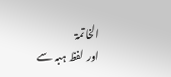الخاتمۃ
اور لفظ ہبہ سے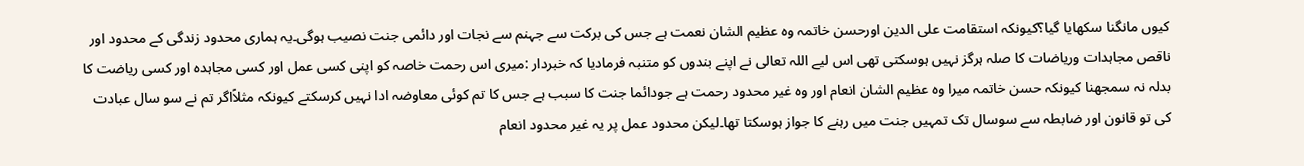کیوں مانگنا سکھایا گیا؟کیونکہ استقامت علی الدین اورحسن خاتمہ وہ عظیم الشان نعمت ہے جس کی برکت سے جہنم سے نجات اور دائمی جنت نصیب ہوگی۔یہ ہماری محدود زندگی کے محدود اور ناقص مجاہدات وریاضات کا صلہ ہرگز نہیں ہوسکتی تھی اس لیے اللہ تعالی نے اپنے بندوں کو متنبہ فرمادیا کہ خبردار :میری اس رحمت خاصہ کو اپنی کسی عمل اور کسی مجاہدہ اور کسی ریاضت کا بدلہ نہ سمجھنا کیونکہ حسن خاتمہ میرا وہ عظیم الشان انعام اور وہ غیر محدود رحمت ہے جودائما جنت کا سبب ہے جس کا تم کوئی معاوضہ ادا نہیں کرسکتے کیونکہ مثلاًاگر تم نے سو سال عبادت کی تو قانون اور ضابطہ سے سوسال تک تمہیں جنت میں رہنے کا جواز ہوسکتا تھا۔لیکن محدود عمل پر یہ غیر محدود انعام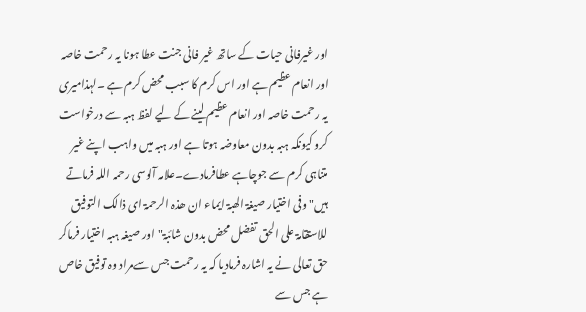اور غیرفانی حیات کے ساتھ غیر فانی جنت عطا ہونا یہ رحمت خاصہ اور انعام عظیم ہے اور اس کرم کا سبب محض کرم ہے ۔لہذامیری یہ رحمت خاصہ اور انعام عظیم لینے کے لیے لفظ ہبہ سے درخواست کرو کیونکہ ہبہ بدون معاوضہ ہوتا ہے اور ہبہ میں واہب اپنے غیر متناہی کرم سے جوچاہے عطافرمادے۔علامہ آلوسی رحمہ اللہ فرماتے ہیں" وفی اختیار صیغۃ الھبۃ ایماء ان ھذہ الرحمۃ ای ذالک التوفیق للاستقامۃ علی الحق تفضل محض بدون شائبۃ"اور صیغہ ہبہ اختیار فرماکر حق تعالی نے یہ اشارہ فرمادیا کہ یہ رحمت جس سےمراد وہ توفیق خاص ہے جس سے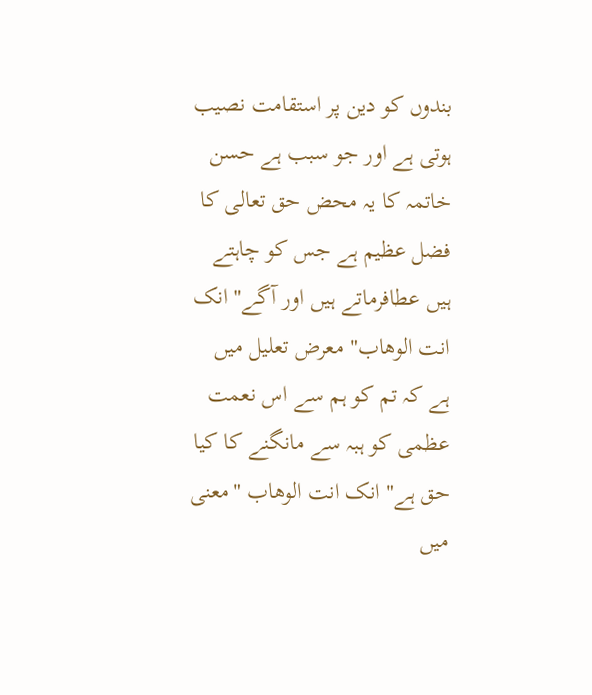بندوں کو دین پر استقامت نصیب ہوتی ہے اور جو سبب ہے حسن خاتمہ کا یہ محض حق تعالی کا فضل عظیم ہے جس کو چاہتے ہیں عطافرماتے ہیں اور آگے" انک انت الوھاب" معرض تعلیل میں ہے کہ تم کو ہم سے اس نعمت عظمی کو ہبہ سے مانگنے کا کیا حق ہے" انک انت الوھاب "معنی میں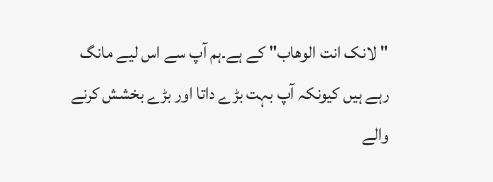"لانک انت الوھاب" کے ہے۔ہم آپ سے اس لیے مانگ رہے ہیں کیونکہ آپ بہت بڑے داتا اور بڑے بخشش کرنے والے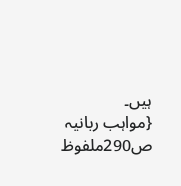ہیں۔
{مواہب ربانیہ ص290ملفوظ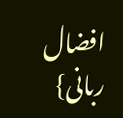افضال ربانی}